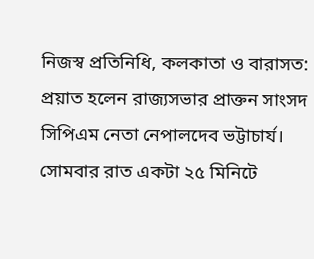নিজস্ব প্রতিনিধি, কলকাতা ও বারাসত: প্রয়াত হলেন রাজ্যসভার প্রাক্তন সাংসদ সিপিএম নেতা নেপালদেব ভট্টাচার্য। সোমবার রাত একটা ২৫ মিনিটে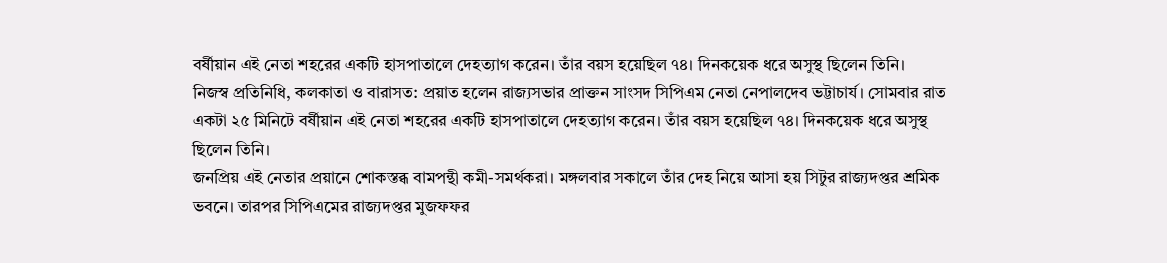বর্ষীয়ান এই নেতা শহরের একটি হাসপাতালে দেহত্যাগ করেন। তাঁর বয়স হয়েছিল ৭৪। দিনকয়েক ধরে অসুস্থ ছিলেন তিনি।
নিজস্ব প্রতিনিধি, কলকাতা ও বারাসত: প্রয়াত হলেন রাজ্যসভার প্রাক্তন সাংসদ সিপিএম নেতা নেপালদেব ভট্টাচার্য। সোমবার রাত একটা ২৫ মিনিটে বর্ষীয়ান এই নেতা শহরের একটি হাসপাতালে দেহত্যাগ করেন। তাঁর বয়স হয়েছিল ৭৪। দিনকয়েক ধরে অসুস্থ ছিলেন তিনি।
জনপ্রিয় এই নেতার প্রয়ানে শোকস্তব্ধ বামপন্থী কমী-সমর্থকরা। মঙ্গলবার সকালে তাঁর দেহ নিয়ে আসা হয় সিটুর রাজ্যদপ্তর শ্রমিক ভবনে। তারপর সিপিএমের রাজ্যদপ্তর মুজফফর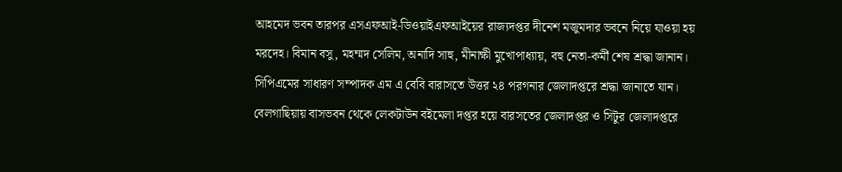আহমেদ ভবন তারপর এসএফআই-ডিওয়াইএফআইয়ের রাজ্যদপ্তর দীনেশ মজুমদার ভবনে নিয়ে যাওয়া হয় মরদেহ। বিমান বসু, মহম্মদ সেলিম, অনাদি সাহু, মীনাক্ষী মুখোপাধ্যায়, বহু নেতা-কর্মী শেষ শ্রদ্ধা জানান। সিপিএমের সাধারণ সম্পাদক এম এ বেবি বারাসতে উত্তর ২৪ পরগনার জেলাদপ্তরে শ্রদ্ধা জানাতে যান। বেলগাছিয়ায় বাসভবন থেকে লেকটাউন বইমেলা দপ্তর হয়ে বারসতের জেলাদপ্তর ও সিটুর জেলাদপ্তরে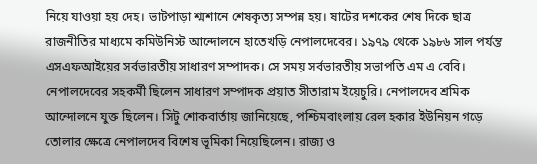নিয়ে যাওয়া হয় দেহ। ভাটপাড়া শ্মশানে শেষকৃত্য সম্পন্ন হয়। ষাটের দশকের শেষ দিকে ছাত্র রাজনীতির মাধ্যমে কমিউনিস্ট আন্দোলনে হাতেখড়ি নেপালদেবের। ১৯৭৯ থেকে ১৯৮৬ সাল পর্যন্ত এসএফআইয়ের সর্বভারতীয় সাধারণ সম্পাদক। সে সময় সর্বভারতীয় সভাপতি এম এ বেবি। নেপালদেবের সহকর্মী ছিলেন সাধারণ সম্পাদক প্রয়াত সীতারাম ইয়েচুরি। নেপালদেব শ্রমিক আন্দোলনে যুক্ত ছিলেন। সিটু শোকবার্তায় জানিয়েছে, পশ্চিমবাংলায় রেল হকার ইউনিয়ন গড়ে তোলার ক্ষেত্রে নেপালদেব বিশেষ ভূমিকা নিয়েছিলেন। রাজ্য ও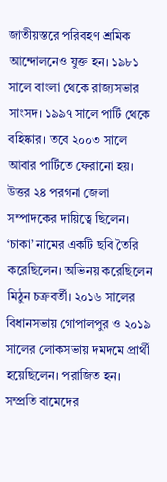জাতীয়স্তরে পরিবহণ শ্রমিক আন্দোলনেও যুক্ত হন। ১৯৮১ সালে বাংলা থেকে রাজ্যসভার সাংসদ। ১৯৯৭ সালে পার্টি থেকে বহিষ্কার। তবে ২০০৩ সালে আবার পার্টিতে ফেরানো হয়। উত্তর ২৪ পরগনা জেলা সম্পাদকের দায়িত্বে ছিলেন। ‘চাকা’ নামের একটি ছবি তৈরি করেছিলেন। অভিনয় করেছিলেন মিঠুন চক্রবর্তী। ২০১৬ সালের বিধানসভায় গোপালপুর ও ২০১৯ সালের লোকসভায় দমদমে প্রার্থী হয়েছিলেন। পরাজিত হন। সম্প্রতি বামেদের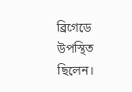ব্রিগেডে উপস্থিত ছিলেন।